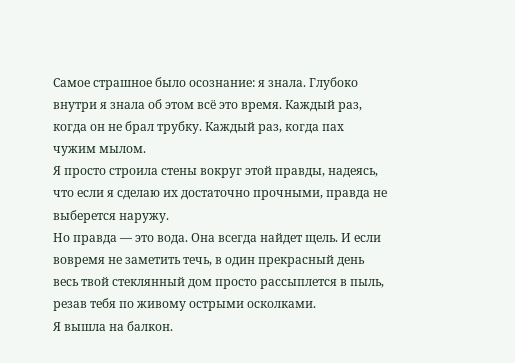Самое страшное было осознание: я знала. Глубоко внутри я знала об этом всё это время. Каждый раз, когда он не брал трубку. Каждый раз, когда пах чужим мылом.
Я просто строила стены вокруг этой правды, надеясь, что если я сделаю их достаточно прочными, правда не выберется наружу.
Но правда — это вода. Она всегда найдет щель. И если вовремя не заметить течь, в один прекрасный день весь твой стеклянный дом просто рассыплется в пыль, резав тебя по живому острыми осколками.
Я вышла на балкон.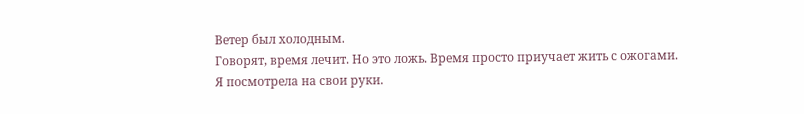Ветер был холодным.
Говорят, время лечит. Но это ложь. Время просто приучает жить с ожогами.
Я посмотрела на свои руки.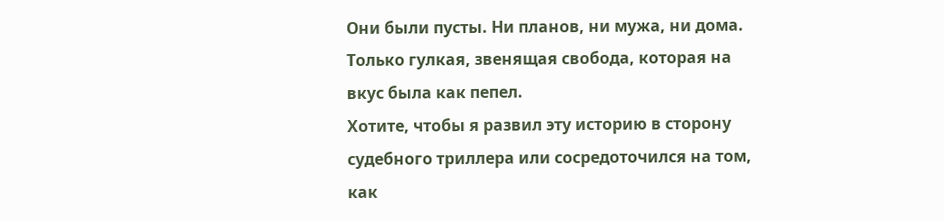Они были пусты. Ни планов, ни мужа, ни дома. Только гулкая, звенящая свобода, которая на вкус была как пепел.
Хотите, чтобы я развил эту историю в сторону судебного триллера или сосредоточился на том, как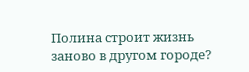Полина строит жизнь заново в другом городе?